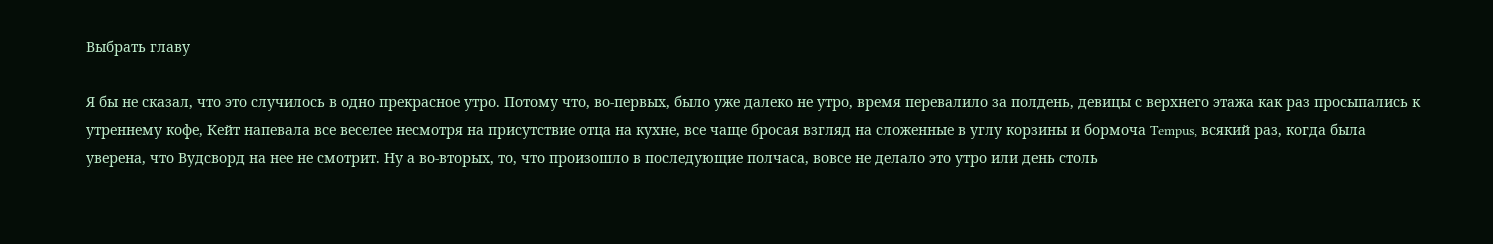Выбрать главу

Я бы не сказал, что это случилось в одно прекрасное утро. Потому что, во-первых, было уже далеко не утро, время перевалило за полдень, девицы с верхнего этажа как раз просыпались к утреннему кофе, Кейт напевала все веселее несмотря на присутствие отца на кухне, все чаще бросая взгляд на сложенные в углу корзины и бормоча Tempus, всякий раз, когда была уверена, что Вудсворд на нее не смотрит. Ну а во-вторых, то, что произошло в последующие полчаса, вовсе не делало это утро или день столь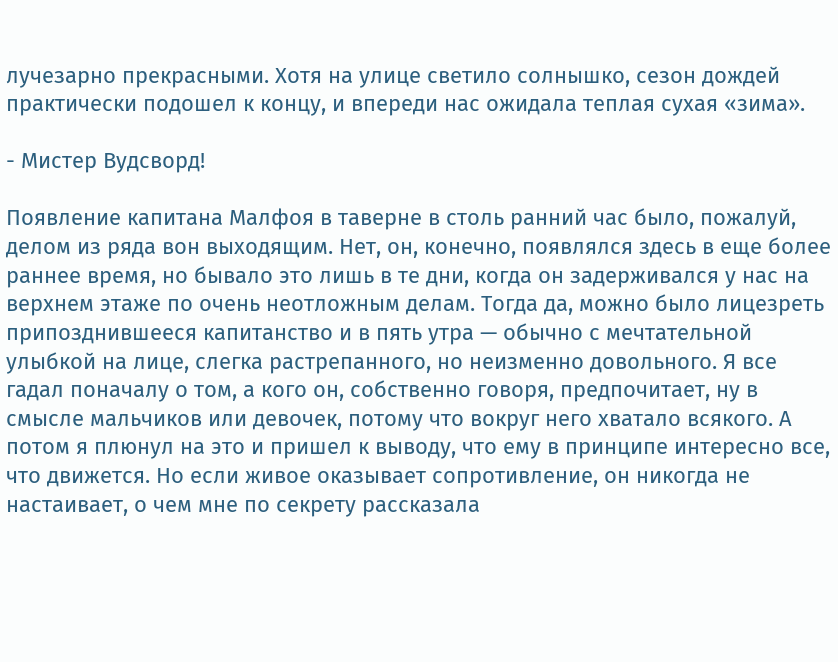лучезарно прекрасными. Хотя на улице светило солнышко, сезон дождей практически подошел к концу, и впереди нас ожидала теплая сухая «зима».

- Мистер Вудсворд!

Появление капитана Малфоя в таверне в столь ранний час было, пожалуй, делом из ряда вон выходящим. Нет, он, конечно, появлялся здесь в еще более раннее время, но бывало это лишь в те дни, когда он задерживался у нас на верхнем этаже по очень неотложным делам. Тогда да, можно было лицезреть припозднившееся капитанство и в пять утра — обычно с мечтательной улыбкой на лице, слегка растрепанного, но неизменно довольного. Я все гадал поначалу о том, а кого он, собственно говоря, предпочитает, ну в смысле мальчиков или девочек, потому что вокруг него хватало всякого. А потом я плюнул на это и пришел к выводу, что ему в принципе интересно все, что движется. Но если живое оказывает сопротивление, он никогда не настаивает, о чем мне по секрету рассказала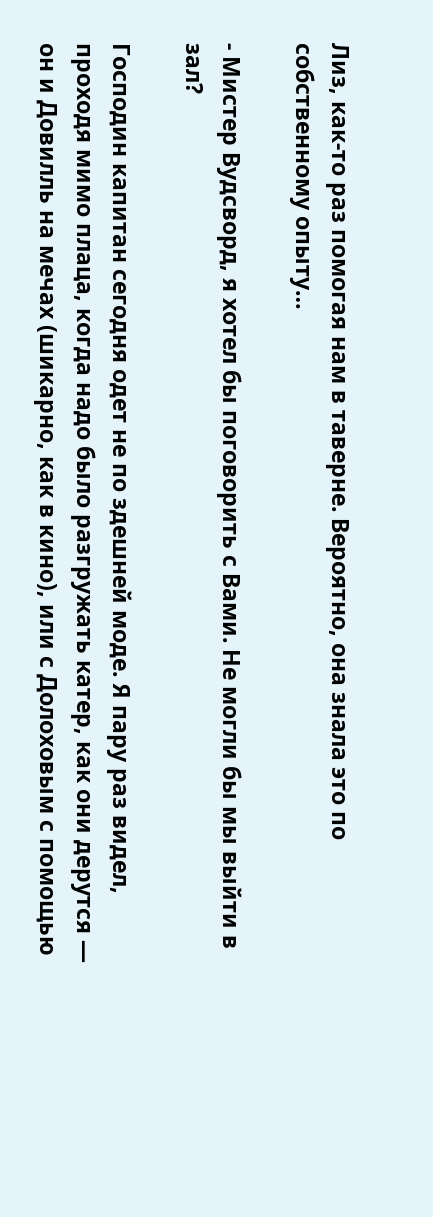Лиз, как-то раз помогая нам в таверне. Вероятно, она знала это по собственному опыту…

- Мистер Вудсворд, я хотел бы поговорить с Вами. Не могли бы мы выйти в зал?

Господин капитан сегодня одет не по здешней моде. Я пару раз видел, проходя мимо плаца, когда надо было разгружать катер, как они дерутся — он и Довилль на мечах (шикарно, как в кино), или с Долоховым с помощью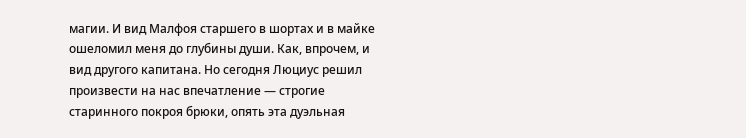магии. И вид Малфоя старшего в шортах и в майке ошеломил меня до глубины души. Как, впрочем, и вид другого капитана. Но сегодня Люциус решил произвести на нас впечатление — строгие старинного покроя брюки, опять эта дуэльная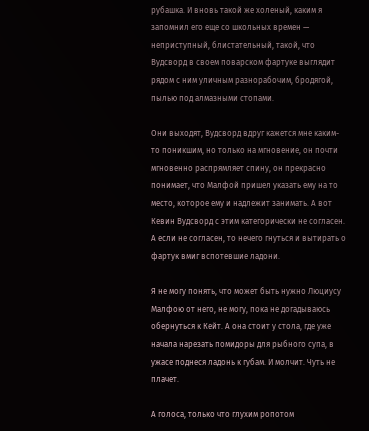рубашка. И вновь такой же холеный, каким я запомнил его еще со школьных времен — неприступный, блистательный, такой, что Вудсворд в своем поварском фартуке выглядит рядом с ним уличным разнорабочим, бродягой, пылью под алмазными стопами.

Они выходят, Вудсворд вдруг кажется мне каким-то поникшим, но только на мгновение, он почти мгновенно распрямляет спину, он прекрасно понимает, что Малфой пришел указать ему на то место, которое ему и надлежит занимать. А вот Кевин Вудсворд с этим категорически не согласен. А если не согласен, то нечего гнуться и вытирать о фартук вмиг вспотевшие ладони.

Я не могу понять, что может быть нужно Люциусу Малфою от него, не могу, пока не догадываюсь обернуться к Кейт. А она стоит у стола, где уже начала нарезать помидоры для рыбного супа, в ужасе поднеся ладонь к губам. И молчит. Чуть не плачет.

А голоса, только что глухим ропотом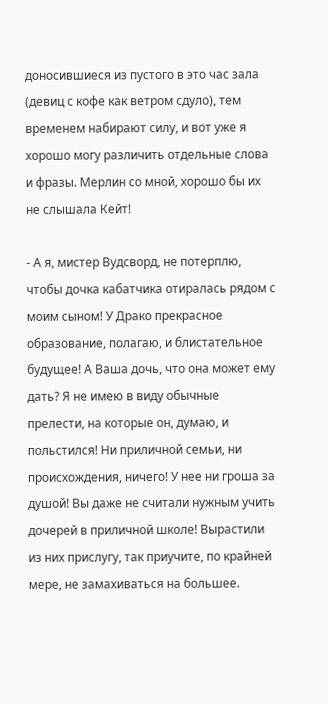доносившиеся из пустого в это час зала (девиц с кофе как ветром сдуло), тем временем набирают силу, и вот уже я хорошо могу различить отдельные слова и фразы. Мерлин со мной, хорошо бы их не слышала Кейт!

- А я, мистер Вудсворд, не потерплю, чтобы дочка кабатчика отиралась рядом с моим сыном! У Драко прекрасное образование, полагаю, и блистательное будущее! А Ваша дочь, что она может ему дать? Я не имею в виду обычные прелести, на которые он, думаю, и польстился! Ни приличной семьи, ни происхождения, ничего! У нее ни гроша за душой! Вы даже не считали нужным учить дочерей в приличной школе! Вырастили из них прислугу, так приучите, по крайней мере, не замахиваться на большее.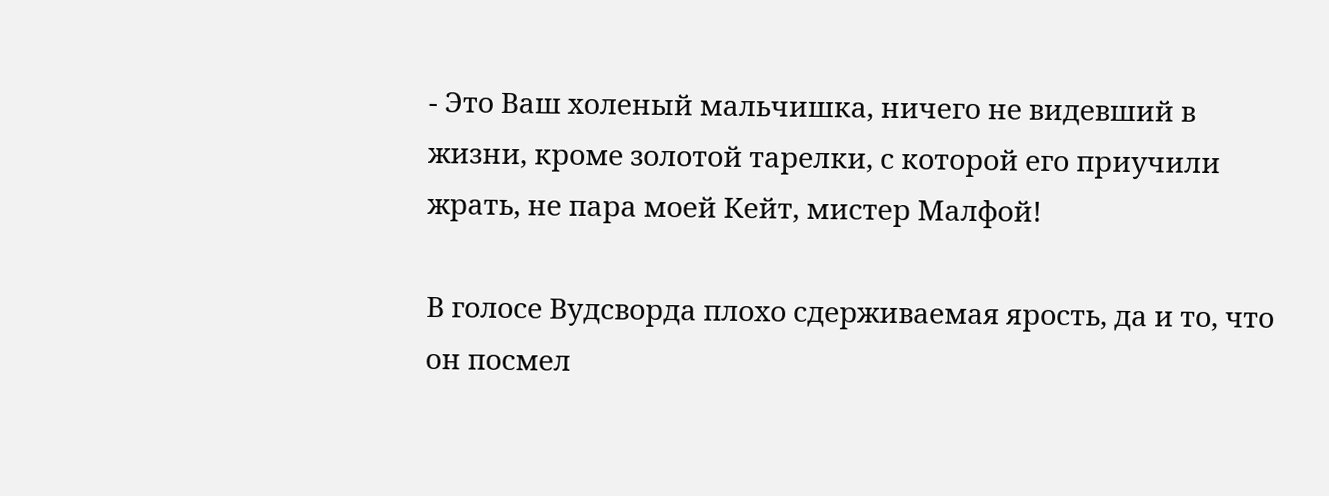- Это Ваш холеный мальчишка, ничего не видевший в жизни, кроме золотой тарелки, с которой его приучили жрать, не пара моей Кейт, мистер Малфой!

В голосе Вудсворда плохо сдерживаемая ярость, да и то, что он посмел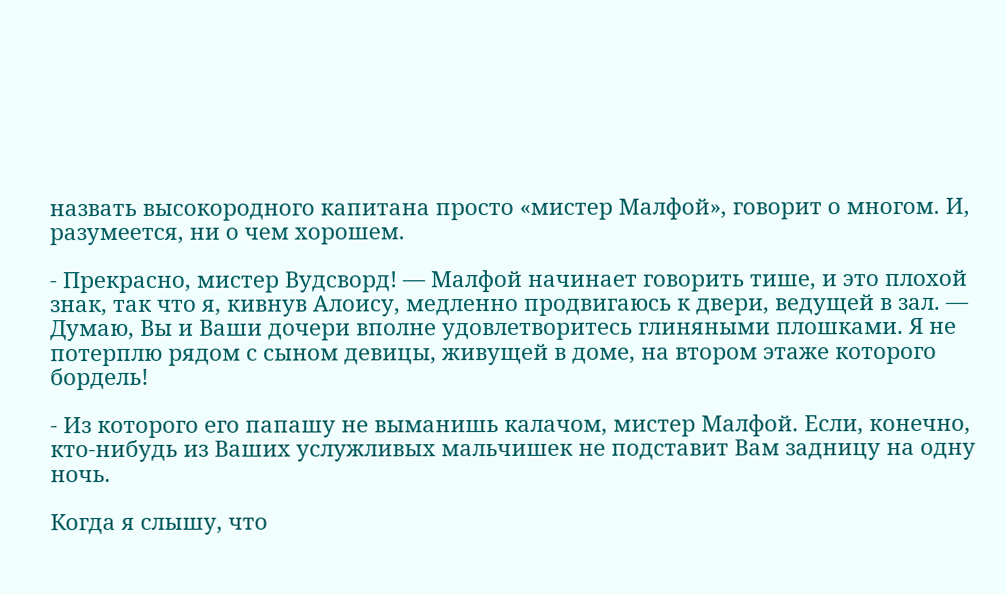назвать высокородного капитана просто «мистер Малфой», говорит о многом. И, разумеется, ни о чем хорошем.

- Прекрасно, мистер Вудсворд! — Малфой начинает говорить тише, и это плохой знак, так что я, кивнув Алоису, медленно продвигаюсь к двери, ведущей в зал. — Думаю, Вы и Ваши дочери вполне удовлетворитесь глиняными плошками. Я не потерплю рядом с сыном девицы, живущей в доме, на втором этаже которого бордель!

- Из которого его папашу не выманишь калачом, мистер Малфой. Если, конечно, кто-нибудь из Ваших услужливых мальчишек не подставит Вам задницу на одну ночь.

Когда я слышу, что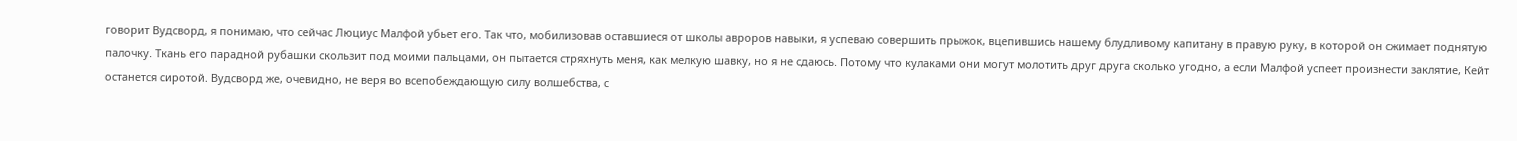говорит Вудсворд, я понимаю, что сейчас Люциус Малфой убьет его. Так что, мобилизовав оставшиеся от школы авроров навыки, я успеваю совершить прыжок, вцепившись нашему блудливому капитану в правую руку, в которой он сжимает поднятую палочку. Ткань его парадной рубашки скользит под моими пальцами, он пытается стряхнуть меня, как мелкую шавку, но я не сдаюсь. Потому что кулаками они могут молотить друг друга сколько угодно, а если Малфой успеет произнести заклятие, Кейт останется сиротой. Вудсворд же, очевидно, не веря во всепобеждающую силу волшебства, с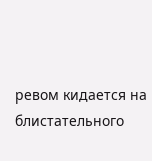ревом кидается на блистательного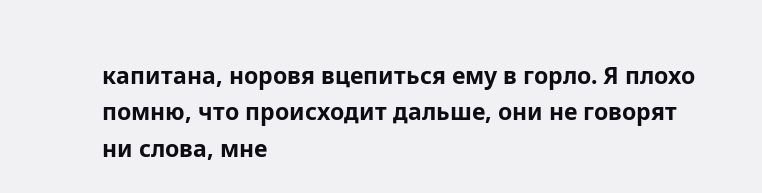капитана, норовя вцепиться ему в горло. Я плохо помню, что происходит дальше, они не говорят ни слова, мне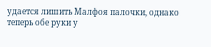удается лишить Малфоя палочки, однако теперь обе руки у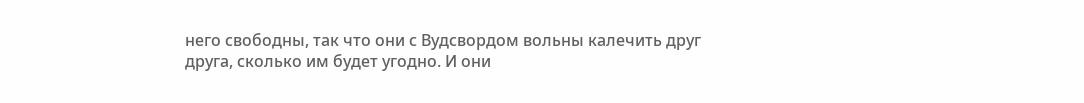него свободны, так что они с Вудсвордом вольны калечить друг друга, сколько им будет угодно. И они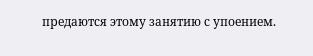предаются этому занятию с упоением.